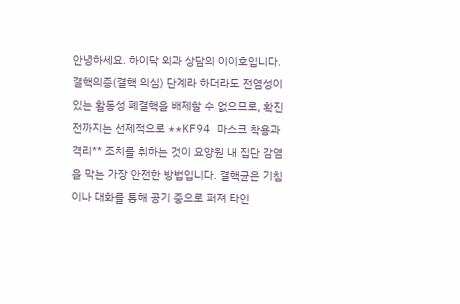안녕하세요. 하이닥 외과 상담의 이이호입니다.
결핵의증(결핵 의심) 단계라 하더라도 전염성이 있는 활동성 폐결핵을 배제할 수 없으므로, 확진 전까지는 선제적으로 **KF94 마스크 착용과 격리** 조치를 취하는 것이 요양원 내 집단 감염을 막는 가장 안전한 방법입니다. 결핵균은 기침이나 대화를 통해 공기 중으로 퍼져 타인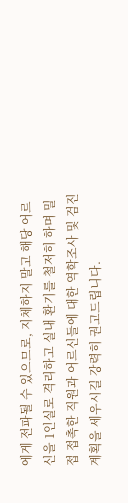에게 전파될 수 있으므로, 지체하지 말고 해당 어르신을 1인실로 격리하고 실내 환기를 철저히 하며 밀접 접촉한 직원과 어르신들에 대한 역학조사 및 검진 계획을 세우시길 강력히 권고드립니다.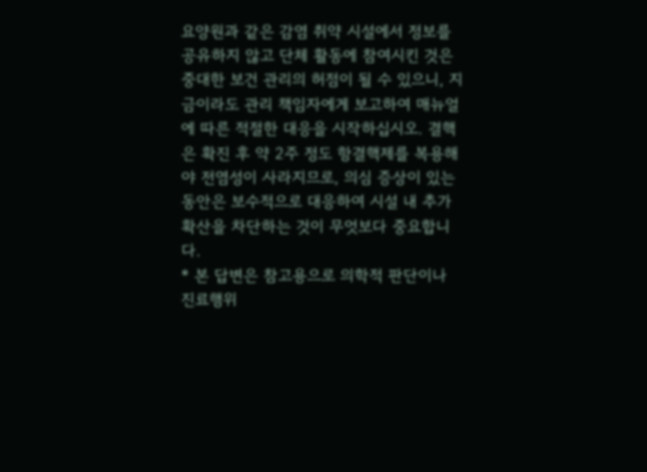요양원과 같은 감염 취약 시설에서 정보를 공유하지 않고 단체 활동에 참여시킨 것은 중대한 보건 관리의 허점이 될 수 있으니, 지금이라도 관리 책임자에게 보고하여 매뉴얼에 따른 적절한 대응을 시작하십시오. 결핵은 확진 후 약 2주 정도 항결핵제를 복용해야 전염성이 사라지므로, 의심 증상이 있는 동안은 보수적으로 대응하여 시설 내 추가 확산을 차단하는 것이 무엇보다 중요합니다.
* 본 답변은 참고용으로 의학적 판단이나 진료행위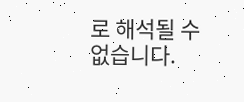로 해석될 수 없습니다.